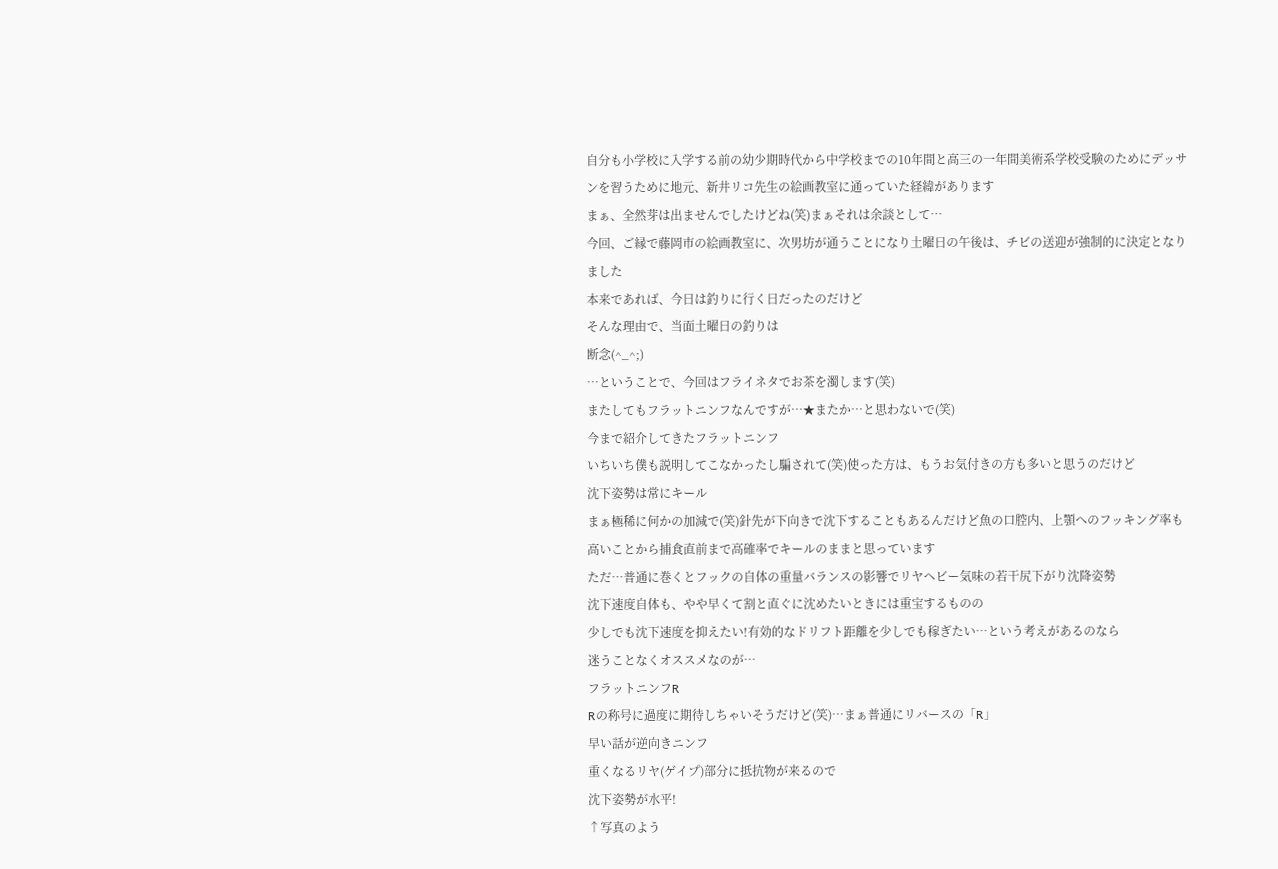自分も小学校に入学する前の幼少期時代から中学校までの10年間と高三の一年間美術系学校受験のためにデッサンを習うために地元、新井リコ先生の絵画教室に通っていた経緯があります
まぁ、全然芽は出ませんでしたけどね(笑)まぁそれは余談として…
今回、ご縁で藤岡市の絵画教室に、次男坊が通うことになり土曜日の午後は、チビの送迎が強制的に決定となりました
本来であれば、今日は釣りに行く日だったのだけど
そんな理由で、当面土曜日の釣りは
断念(^_^;)
…ということで、今回はフライネタでお茶を濁します(笑)
またしてもフラットニンフなんですが…★またか…と思わないで(笑)
今まで紹介してきたフラットニンフ
いちいち僕も説明してこなかったし騙されて(笑)使った方は、もうお気付きの方も多いと思うのだけど
沈下姿勢は常にキール
まぁ極稀に何かの加減で(笑)針先が下向きで沈下することもあるんだけど魚の口腔内、上顎へのフッキング率も高いことから捕食直前まで高確率でキールのままと思っています
ただ…普通に巻くとフックの自体の重量バランスの影響でリヤヘビー気味の若干尻下がり沈降姿勢
沈下速度自体も、やや早くて割と直ぐに沈めたいときには重宝するものの
少しでも沈下速度を抑えたい!有効的なドリフト距離を少しでも稼ぎたい…という考えがあるのなら
迷うことなくオススメなのが…
フラットニンフR
Rの称号に過度に期待しちゃいそうだけど(笑)…まぁ普通にリバースの「R」
早い話が逆向きニンフ
重くなるリヤ(ゲイプ)部分に抵抗物が来るので
沈下姿勢が水平!
↑写真のよう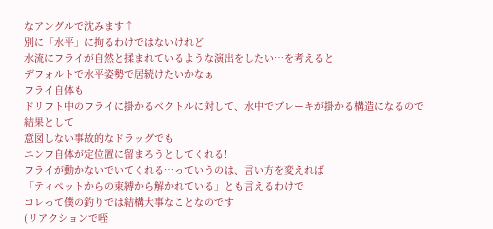なアングルで沈みます↑
別に「水平」に拘るわけではないけれど
水流にフライが自然と揉まれているような演出をしたい…を考えると
デフォルトで水平姿勢で居続けたいかなぁ
フライ自体も
ドリフト中のフライに掛かるベクトルに対して、水中でブレーキが掛かる構造になるので
結果として
意図しない事故的なドラッグでも
ニンフ自体が定位置に留まろうとしてくれる!
フライが動かないでいてくれる…っていうのは、言い方を変えれば
「ティペットからの束縛から解かれている」とも言えるわけで
コレって僕の釣りでは結構大事なことなのです
(リアクションで咥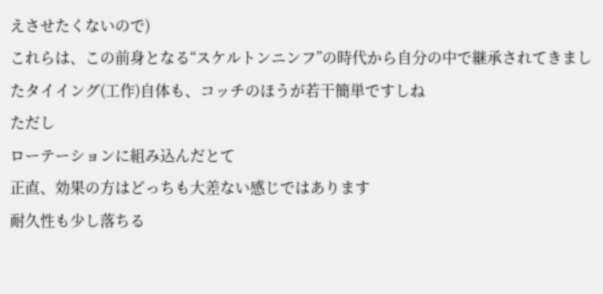えさせたくないので)
これらは、この前身となる“スケルトンニンフ”の時代から自分の中で継承されてきましたタイイング(工作)自体も、コッチのほうが若干簡単ですしね
ただし
ローテーションに組み込んだとて
正直、効果の方はどっちも大差ない感じではあります
耐久性も少し落ちる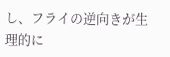し、フライの逆向きが生理的に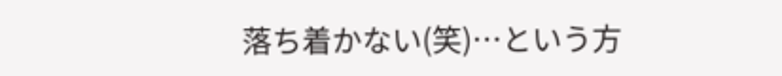落ち着かない(笑)…という方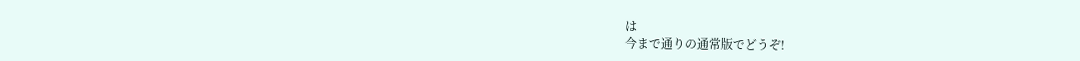は
今まで通りの通常版でどうぞ!